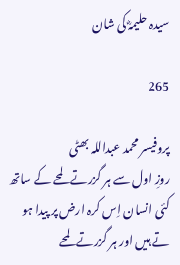سیدہ حلیمہؓ کی شان

265

پروفیسر محمد عبداللہ بھٹی
روزِ اول سے ہر گزرتے لمحے کے ساتھ کئی انسان اِس کرہ ارض پر پیدا ہو تے ہیں اور ہر گزرتے لمحے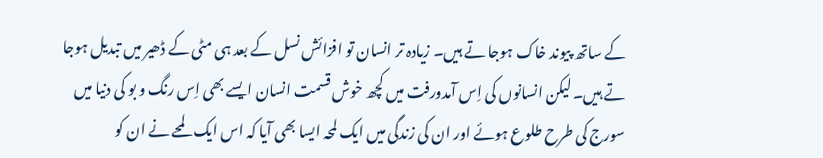کے ساتھ پیوند خاک ہوجا تے ہیں۔ زیادہ تر انسان تو افزائش نسل کے بعد ہی مٹی کے ڈھیر میں تبدیل ہوجا تے ہیں۔ لیکن انسانوں کی اِس آمدورفت میں کچھ خوش قسمت انسان ایسے بھی اِس رنگ و بو کی دنیا میں سورج کی طرح طلوع ہوئے اور ان کی زندگی میں ایک لمحہ ایسا بھی آیا کہ اس ایک لمحے نے ان کو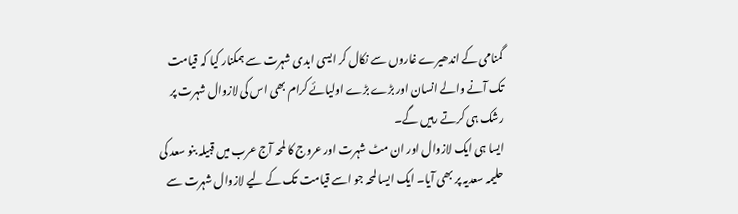گمنامی کے اندھیرے غاروں سے نکال کر ایسی ابدی شہرت سے ہمکنار کیا کہ قیامت تک آنے والے انسان اور بڑے بڑے اولیائے کرام بھی اس کی لازوال شہرت پر رشک ہی کرتے رہیں گے۔
ایسا ہی ایک لازوال اور ان مٹ شہرت اور عروج کا لمحہ آج عرب میں قبیلہ بنو سعد کی حلیمہ سعدیہ پر بھی آیا۔ ایک ایسا لمحہ جو اسے قیامت تک کے لیے لازوال شہرت سے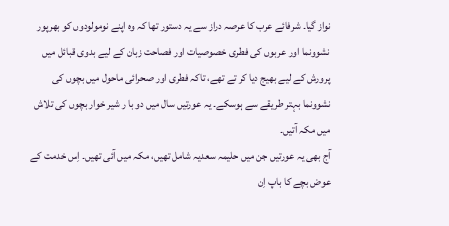نواز گیا۔ شرفائے عرب کا عرصہ دراز سے یہ دستور تھا کہ وہ اپنے نومولودوں کو بھرپور نشوونما اور عربوں کی فطری خصوصیات اور فصاحت زبان کے لیے بدوی قبائل میں پرورش کے لیے بھیج دیا کر تے تھے، تاکہ فطری اور صحرائی ماحول میں بچوں کی نشوونما بہتر طریقے سے ہوسکے۔ یہ عورتیں سال میں دو با ر شیر خوار بچوں کی تلاش میں مکہ آتیں۔
آج بھی یہ عورتیں جن میں حلیمہ سعدیہ شامل تھیں، مکہ میں آئی تھیں۔ اِس خدمت کے عوض بچے کا باپ اِن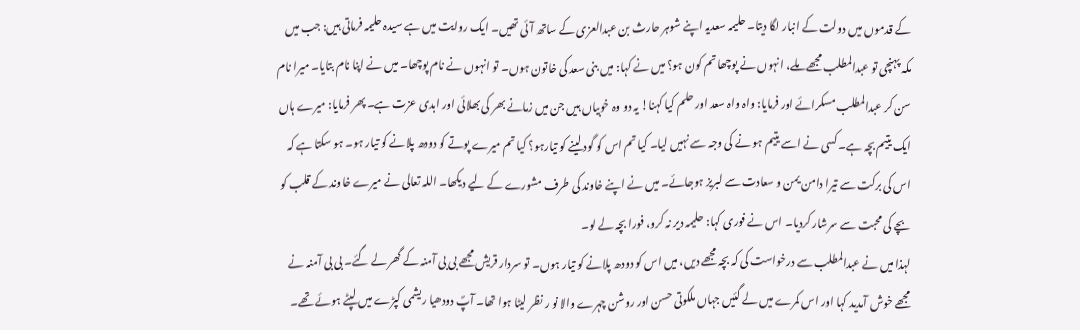کے قدموں میں دولت کے انبار لگا دیتا۔ حلیمہ سعدیہ اپنے شوہر حارث بن عبدالعزی کے ساتھ آئی تھیں۔ ایک روایت میں ہے سیدہ حلیمہ فرماتی ہیں: جب میں مکہ پہنچی تو عبدالمطلب مجھے ملے، انہوں نے پوچھا تم کون ہو؟ میں نے کہا: میں بنی سعد کی خاتون ہوں۔ تو انہوں نے نام پوچھا۔ میں نے اپنا نام بتایا۔ میرا نام سن کر عبدالمطلب مسکرائے اور فرمایا: واہ واہ سعد اور حلم کیا کہنا! یہ دو وہ خوبیاں ہیں جن میں زمانے بھر کی بھلائی اور ابدی عزت ہے۔ پھر فرمایا: میرے ہاں ایک یتیم بچہ ہے۔ کسی نے اسے یتیم ہو نے کی وجہ سے نہیں لیا۔ کیا تم اس کو گود لینے کو تیارہو؟ کیا تم میرے پوتے کو دودھ پلانے کو تیار ہو۔ ہو سکتا ہے کہ اس کی برکت سے تیرا دامن یمن و سعادت سے لبریز ہوجائے۔ میں نے اپنے خاوند کی طرف مشورے کے لیے دیکھا۔ اللہ تعالی نے میرے خاوند کے قلب کو بچے کی محبت سے سرشار کردیا۔ اس نے فوری کہا: حلیمہ دیر نہ کرو، فورا بچہ لے لو۔
لہذا میں نے عبدالمطلب سے درخواست کی کہ بچہ مجھے دیں، میں اس کو دودھ پلانے کو تیار ہوں۔ تو سردار قریش مجھے بی بی آمنہ کے گھر لے گئے۔ بی بی آمنہ نے مجھے خوش آمدید کہا اور اس کمرے میں لے گئیں جہاں ملکوتی حسن اور روشن چہرے والا نو ر نظر لیٹا ہوا تھا۔ آپؐ دودھیا ریشمی کپڑے میں لپٹے ہوئے تھے۔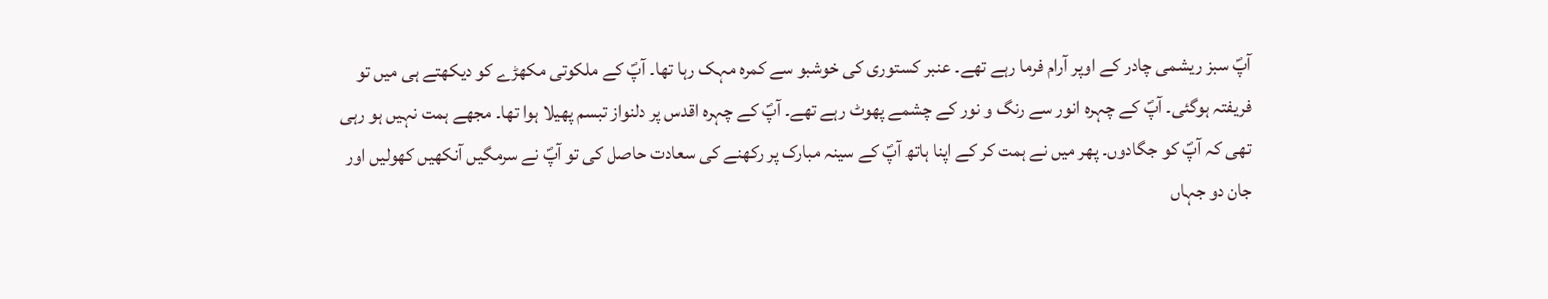آپؐ سبز ریشمی چادر کے اوپر آرام فرما رہے تھے۔ عنبر کستوری کی خوشبو سے کمرہ مہک رہا تھا۔ آپؐ کے ملکوتی مکھڑے کو دیکھتے ہی میں تو فریفتہ ہوگئی۔ آپؐ کے چہرہ انور سے رنگ و نور کے چشمے پھوٹ رہے تھے۔ آپؐ کے چہرہ اقدس پر دلنواز تبسم پھیلا ہوا تھا۔ مجھے ہمت نہیں ہو رہی تھی کہ آپؐ کو جگادوں۔ پھر میں نے ہمت کر کے اپنا ہاتھ آپؐ کے سینہ مبارک پر رکھنے کی سعادت حاصل کی تو آپؐ نے سرمگیں آنکھیں کھولیں اور جان دو جہاں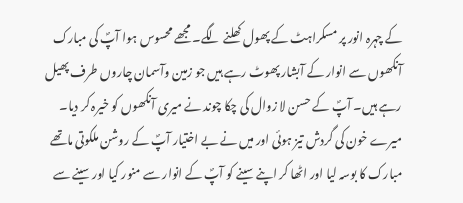کے چہرہ انور پر مسکراہٹ کے پھول کھلنے لگے۔ مجھے محسوس ہوا آپؐ کی مبارک آنکھوں سے انوار کے آبشار پھوٹ رہے ہیں جو زمین وآسمان چاروں طرف پھیل رہے ہیں۔ آپؐ کے حسن لا زوال کی چکا چوند نے میری آنکھوں کو خیرہ کر دیا۔ میرے خون کی گردش تیز ہوئی اور میں نے بے اختیار آپؐ کے روشن ملکوتی ماتھے مبارک کا بوسہ لیا اور اٹھا کر اپنے سینے کو آپؐ کے انوار سے منور کیا اور سینے سے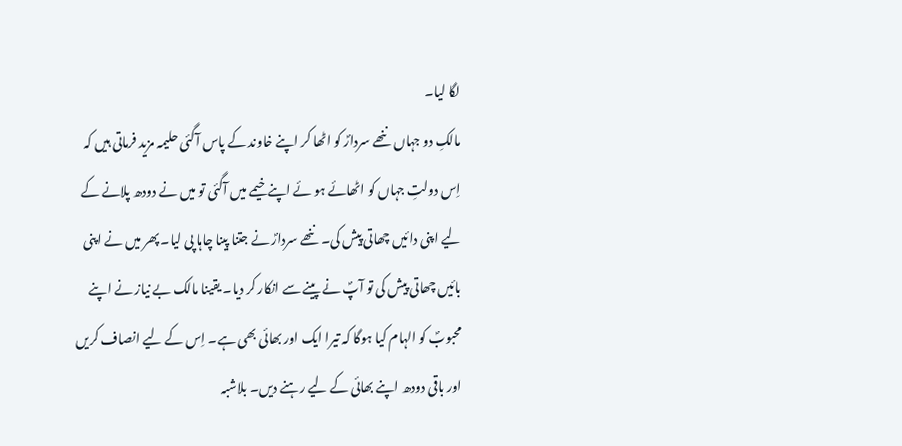لگا لیا۔
مالکِ دو جہاں ننھے سردارؐ کو اٹھا کر اپنے خاوند کے پاس آگئی حلیمہ مزید فرماتی ہیں کہ اِس دولتِ جہاں کو اٹھائے ہو ئے اپنے خیمے میں آگئی تو میں نے دودھ پلانے کے لیے اپنی دائیں چھاتی پیش کی۔ ننھے سردارؐ نے جتنا پینا چاہا پی لیا۔ پھر میں نے اپنی بائیں چھاتی پیش کی تو آپؐ نے پینے سے انکار کر دیا۔ یقینا مالک بے نیاز نے اپنے محبوبؐ کو الہام کیا ہوگا کہ تیرا ایک اور بھائی بھی ہے۔ اِس کے لیے انصاف کریں اور باقی دودھ اپنے بھائی کے لیے رہنے دیں۔ بلاشبہ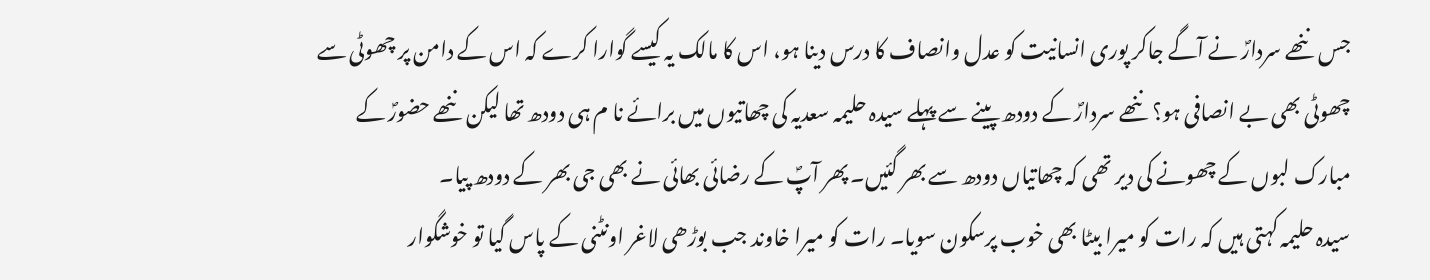جس ننھے سردارؐ نے آگے جاکر پوری انسانیت کو عدل وانصاف کا درس دینا ہو، اس کا مالک یہ کیسے گوارا کرے کہ اس کے دامن پر چھوٹی سے چھوٹی بھی بے انصافی ہو؟ ننھے سردارؐ کے دودھ پینے سے پہلے سیدہ حلیمہ سعدیہ کی چھاتیوں میں برائے نا م ہی دودھ تھا لیکن ننھے حضورؐ کے مبارک لبوں کے چھونے کی دیر تھی کہ چھاتیاں دودھ سے بھر گئیں۔ پھر آپؐ کے رضائی بھائی نے بھی جی بھر کے دودھ پیا۔
سیدہ حلیمہ کہتی ہیں کہ رات کو میرا بیٹا بھی خوب پرسکون سویا۔ رات کو میرا خاوند جب بوڑھی لاغر اونٹنی کے پاس گیا تو خوشگوار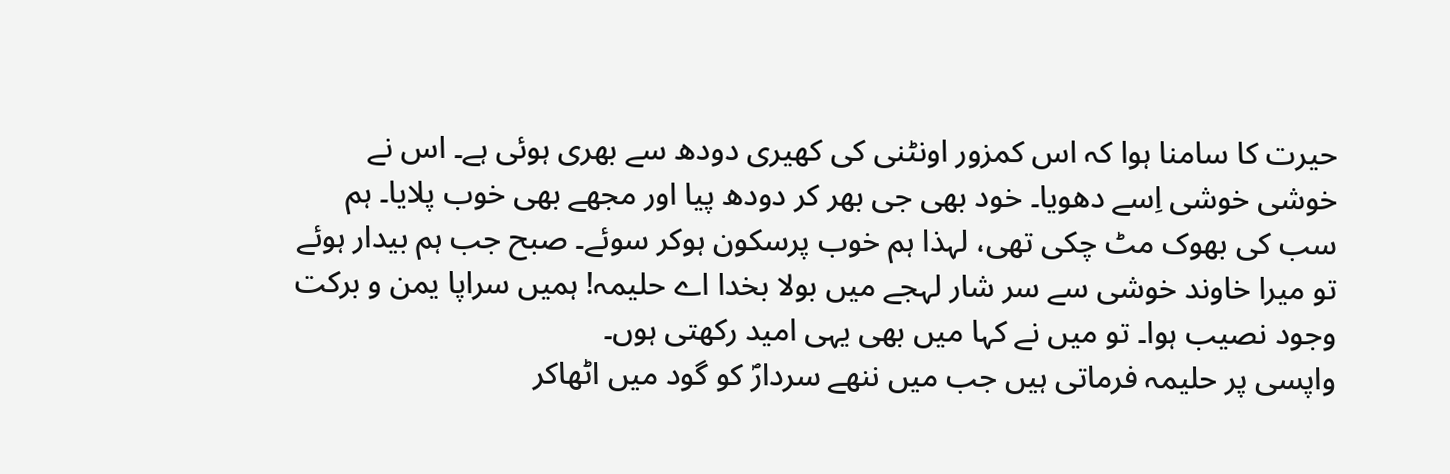حیرت کا سامنا ہوا کہ اس کمزور اونٹنی کی کھیری دودھ سے بھری ہوئی ہے۔ اس نے خوشی خوشی اِسے دھویا۔ خود بھی جی بھر کر دودھ پیا اور مجھے بھی خوب پلایا۔ ہم سب کی بھوک مٹ چکی تھی، لہذا ہم خوب پرسکون ہوکر سوئے۔ صبح جب ہم بیدار ہوئے تو میرا خاوند خوشی سے سر شار لہجے میں بولا بخدا اے حلیمہ! ہمیں سراپا یمن و برکت وجود نصیب ہوا۔ تو میں نے کہا میں بھی یہی امید رکھتی ہوں۔
واپسی پر حلیمہ فرماتی ہیں جب میں ننھے سردارؐ کو گود میں اٹھاکر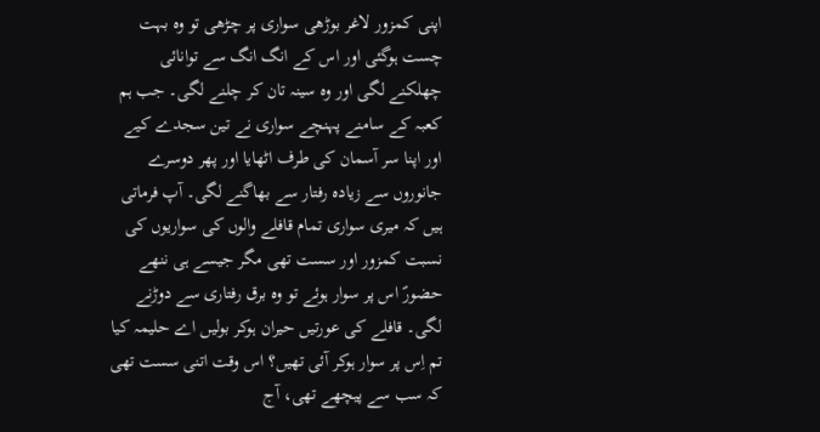اپنی کمزور لاغر بوڑھی سواری پر چڑھی تو وہ بہت چست ہوگئی اور اس کے انگ انگ سے توانائی چھلکنے لگی اور وہ سینہ تان کر چلنے لگی۔ جب ہم کعبہ کے سامنے پہنچے سواری نے تین سجدے کیے اور اپنا سر آسمان کی طرف اٹھایا اور پھر دوسرے جانوروں سے زیادہ رفتار سے بھاگنے لگی۔ آپ فرماتی ہیں کہ میری سواری تمام قافلے والوں کی سواریوں کی نسبت کمزور اور سست تھی مگر جیسے ہی ننھے حضورؐ اس پر سوار ہوئے تو وہ برق رفتاری سے دوڑنے لگی۔ قافلے کی عورتیں حیران ہوکر بولیں اے حلیمہ کیا تم اِس پر سوار ہوکر آئی تھیں؟ اس وقت اتنی سست تھی کہ سب سے پیچھے تھی، آج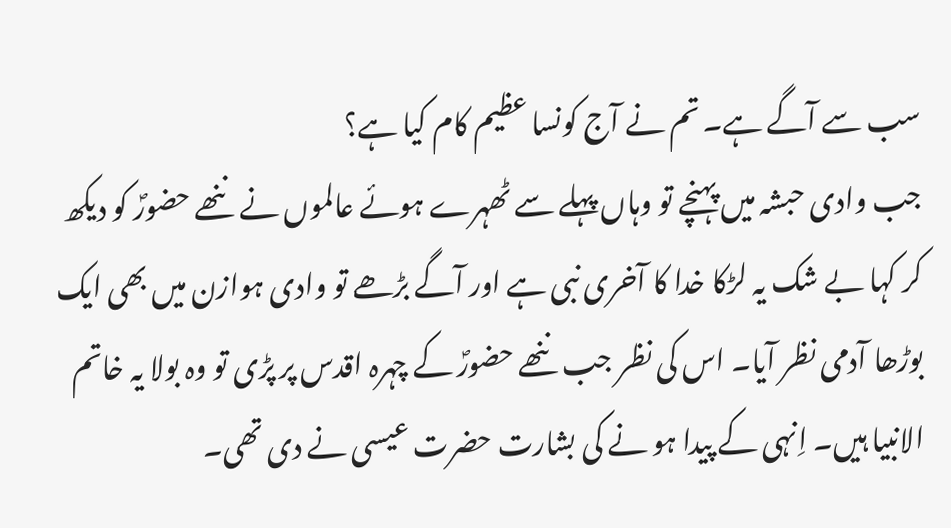سب سے آگے ہے۔ تم نے آج کونسا عظیم کام کیا ہے؟
جب وادی حبشہ میں پہنچے تو وہاں پہلے سے ٹھہرے ہوئے عالموں نے ننھے حضورؐ کو دیکھ کر کہا بے شک یہ لڑکا خدا کا آخری نبی ہے اور آگے بڑھے تو وادی ہوازن میں بھی ایک بوڑھا آدمی نظر آیا۔ اس کی نظر جب ننھے حضورؐ کے چہرہ اقدس پر پڑی تو وہ بولا یہ خاتم الانبیا ہیں۔ اِنہی کے پیدا ہو نے کی بشارت حضرت عیسی نے دی تھی۔